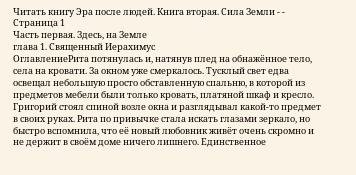Читать книгу Эра после людей. Книга вторая. Сила Земли - - Страница 1
Часть первая. Здесь, на Земле
глава 1. Священный Иерахимус
ОглавлениеРита потянулась и, натянув плед на обнажённое тело, села на кровати. За окном уже смеркалось. Тусклый свет едва освещал небольшую просто обставленную спальню, в которой из предметов мебели были только кровать, платяной шкаф и кресло.
Григорий стоял спиной возле окна и разглядывал какой-то предмет в своих руках. Рита по привычке стала искать глазами зеркало, но быстро вспомнила, что её новый любовник живёт очень скромно и не держит в своём доме ничего лишнего. Единственное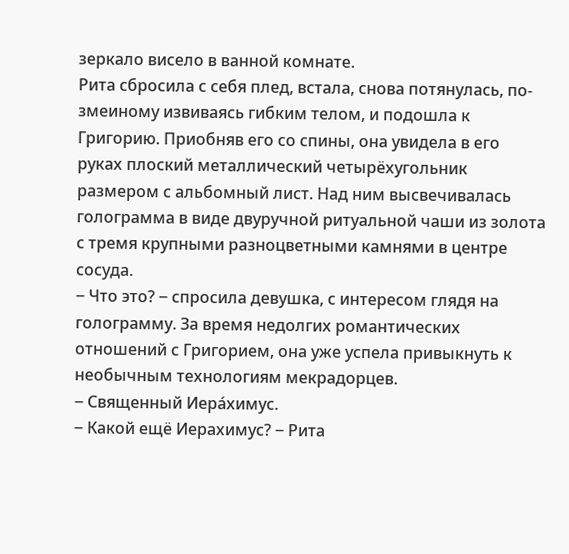зеркало висело в ванной комнате.
Рита сбросила с себя плед, встала, снова потянулась, по-змеиному извиваясь гибким телом, и подошла к Григорию. Приобняв его со спины, она увидела в его руках плоский металлический четырёхугольник размером с альбомный лист. Над ним высвечивалась голограмма в виде двуручной ритуальной чаши из золота с тремя крупными разноцветными камнями в центре сосуда.
‒ Что это? ‒ спросила девушка, с интересом глядя на голограмму. За время недолгих романтических отношений с Григорием, она уже успела привыкнуть к необычным технологиям мекрадорцев.
‒ Священный Иера́химус.
‒ Какой ещё Иерахимус? ‒ Рита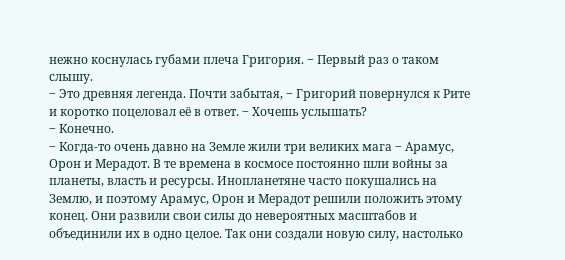нежно коснулась губами плеча Григория. ‒ Первый раз о таком слышу.
‒ Это древняя легенда. Почти забытая, ‒ Григорий повернулся к Рите и коротко поцеловал её в ответ. ‒ Хочешь услышать?
‒ Конечно.
‒ Когда-то очень давно на Земле жили три великих мага ‒ Арамус, Орон и Мерадот. В те времена в космосе постоянно шли войны за планеты, власть и ресурсы. Инопланетяне часто покушались на Землю, и поэтому Арамус, Орон и Мерадот решили положить этому конец. Они развили свои силы до невероятных масштабов и объединили их в одно целое. Так они создали новую силу, настолько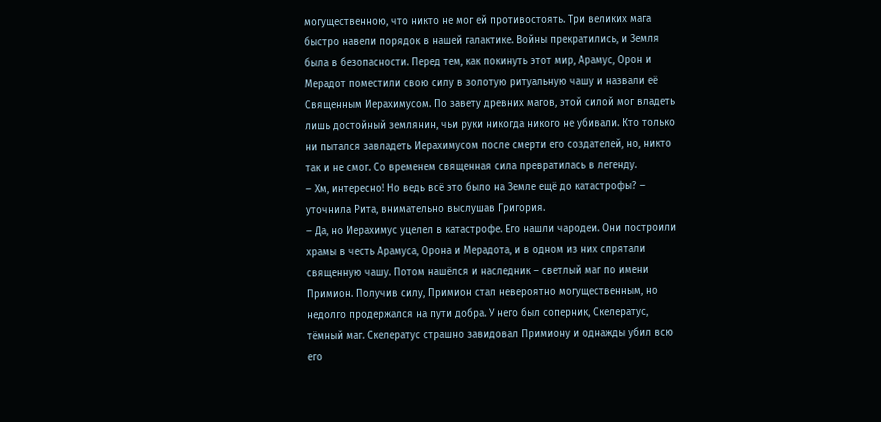могущественною, что никто не мог ей противостоять. Три великих мага быстро навели порядок в нашей галактике. Войны прекратились, и Земля была в безопасности. Перед тем, как покинуть этот мир, Арамус, Орон и Мерадот поместили свою силу в золотую ритуальную чашу и назвали её Священным Иерахимусом. По завету древних магов, этой силой мог владеть лишь достойный землянин, чьи руки никогда никого не убивали. Кто только ни пытался завладеть Иерахимусом после смерти его создателей, но, никто так и не смог. Со временем священная сила превратилась в легенду.
‒ Хм, интересно! Но ведь всё это было на Земле ещё до катастрофы? ‒ уточнила Рита, внимательно выслушав Григория.
‒ Да, но Иерахимус уцелел в катастрофе. Его нашли чародеи. Они построили храмы в честь Арамуса, Орона и Мерадота, и в одном из них спрятали священную чашу. Потом нашёлся и наследник – светлый маг по имени Примион. Получив силу, Примион стал невероятно могущественным, но недолго продержался на пути добра. У него был соперник, Скелератус, тёмный маг. Скелератус страшно завидовал Примиону и однажды убил всю его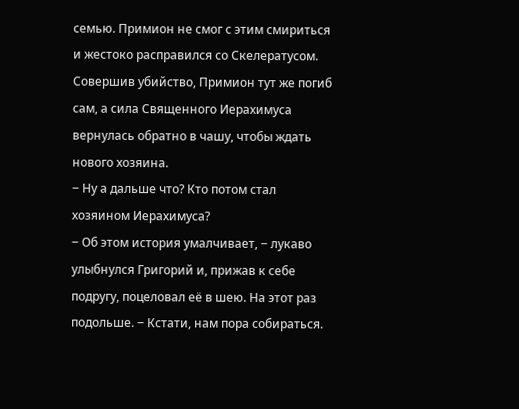семью. Примион не смог с этим смириться и жестоко расправился со Скелератусом. Совершив убийство, Примион тут же погиб сам, а сила Священного Иерахимуса вернулась обратно в чашу, чтобы ждать нового хозяина.
‒ Ну а дальше что? Кто потом стал хозяином Иерахимуса?
‒ Об этом история умалчивает, ‒ лукаво улыбнулся Григорий и, прижав к себе подругу, поцеловал её в шею. На этот раз подольше. ‒ Кстати, нам пора собираться.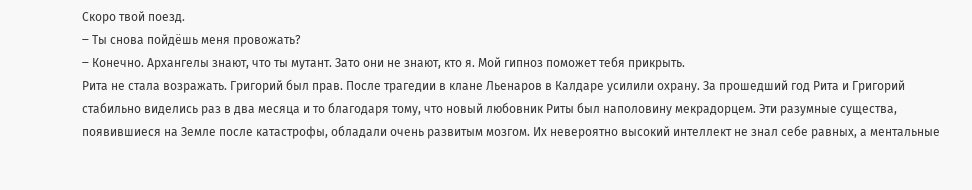Скоро твой поезд.
‒ Ты снова пойдёшь меня провожать?
‒ Конечно. Архангелы знают, что ты мутант. Зато они не знают, кто я. Мой гипноз поможет тебя прикрыть.
Рита не стала возражать. Григорий был прав. После трагедии в клане Льенаров в Калдаре усилили охрану. За прошедший год Рита и Григорий стабильно виделись раз в два месяца и то благодаря тому, что новый любовник Риты был наполовину мекрадорцем. Эти разумные существа, появившиеся на Земле после катастрофы, обладали очень развитым мозгом. Их невероятно высокий интеллект не знал себе равных, а ментальные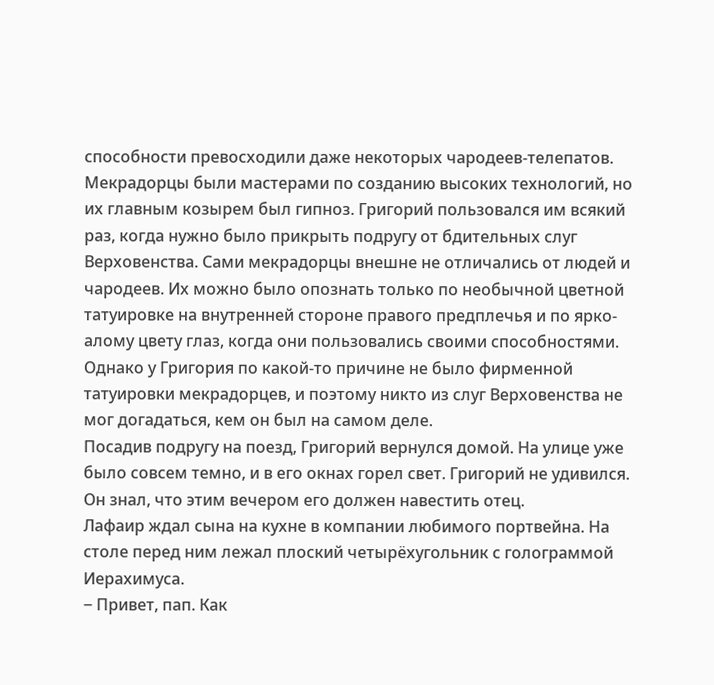способности превосходили даже некоторых чародеев-телепатов. Мекрадорцы были мастерами по созданию высоких технологий, но их главным козырем был гипноз. Григорий пользовался им всякий раз, когда нужно было прикрыть подругу от бдительных слуг Верховенства. Сами мекрадорцы внешне не отличались от людей и чародеев. Их можно было опознать только по необычной цветной татуировке на внутренней стороне правого предплечья и по ярко-алому цвету глаз, когда они пользовались своими способностями. Однако у Григория по какой-то причине не было фирменной татуировки мекрадорцев, и поэтому никто из слуг Верховенства не мог догадаться, кем он был на самом деле.
Посадив подругу на поезд, Григорий вернулся домой. На улице уже было совсем темно, и в его окнах горел свет. Григорий не удивился. Он знал, что этим вечером его должен навестить отец.
Лафаир ждал сына на кухне в компании любимого портвейна. На столе перед ним лежал плоский четырёхугольник с голограммой Иерахимуса.
‒ Привет, пап. Как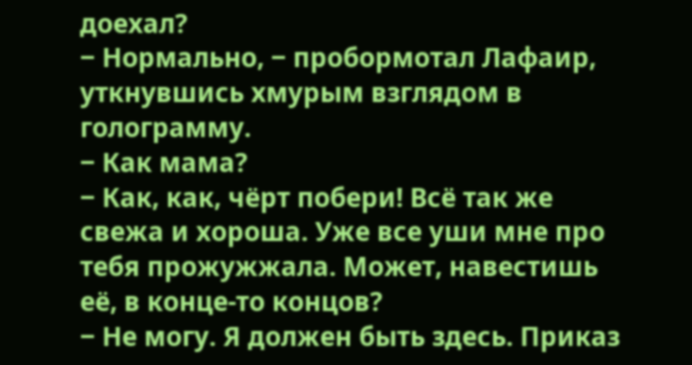доехал?
‒ Нормально, ‒ пробормотал Лафаир, уткнувшись хмурым взглядом в голограмму.
‒ Как мама?
‒ Как, как, чёрт побери! Всё так же свежа и хороша. Уже все уши мне про тебя прожужжала. Может, навестишь её, в конце-то концов?
‒ Не могу. Я должен быть здесь. Приказ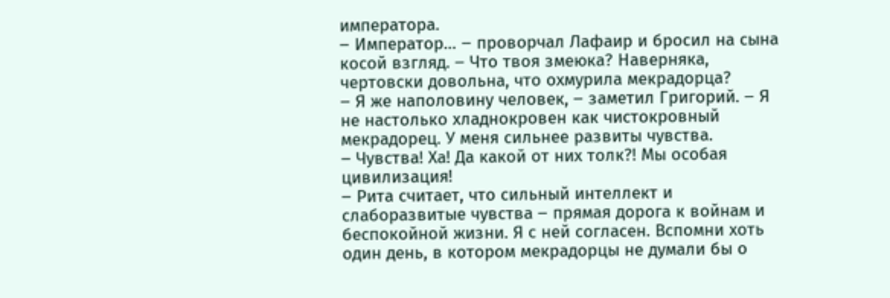императора.
‒ Император… ‒ проворчал Лафаир и бросил на сына косой взгляд. ‒ Что твоя змеюка? Наверняка, чертовски довольна, что охмурила мекрадорца?
‒ Я же наполовину человек, ‒ заметил Григорий. ‒ Я не настолько хладнокровен как чистокровный мекрадорец. У меня сильнее развиты чувства.
‒ Чувства! Ха! Да какой от них толк?! Мы особая цивилизация!
‒ Рита считает, что сильный интеллект и слаборазвитые чувства ‒ прямая дорога к войнам и беспокойной жизни. Я с ней согласен. Вспомни хоть один день, в котором мекрадорцы не думали бы о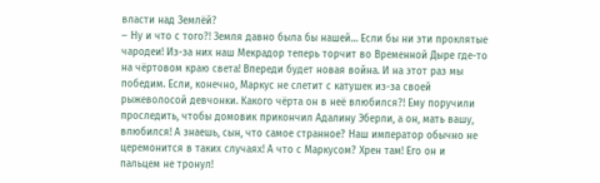власти над Землёй?
‒ Ну и что с того?! Земля давно была бы нашей… Если бы ни эти проклятые чародеи! Из-за них наш Мекрадор теперь торчит во Временной Дыре где-то на чёртовом краю света! Впереди будет новая война. И на этот раз мы победим. Если, конечно, Маркус не слетит с катушек из-за своей рыжеволосой девчонки. Какого чёрта он в неё влюбился?! Ему поручили проследить, чтобы домовик прикончил Адалину Эберли, а он, мать вашу, влюбился! А знаешь, сын, что самое странное? Наш император обычно не церемонится в таких случаях! А что с Маркусом? Хрен там! Его он и пальцем не тронул!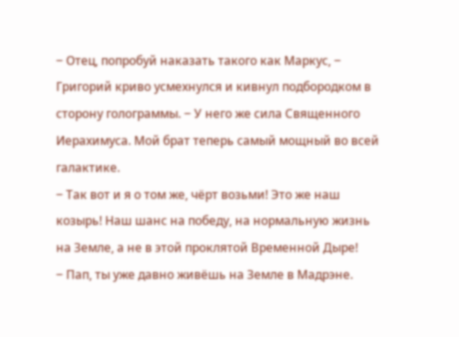‒ Отец, попробуй наказать такого как Маркус, ‒ Григорий криво усмехнулся и кивнул подбородком в сторону голограммы. ‒ У него же сила Священного Иерахимуса. Мой брат теперь самый мощный во всей галактике.
‒ Так вот и я о том же, чёрт возьми! Это же наш козырь! Наш шанс на победу, на нормальную жизнь на Земле, а не в этой проклятой Временной Дыре!
‒ Пап, ты уже давно живёшь на Земле в Мадрэне.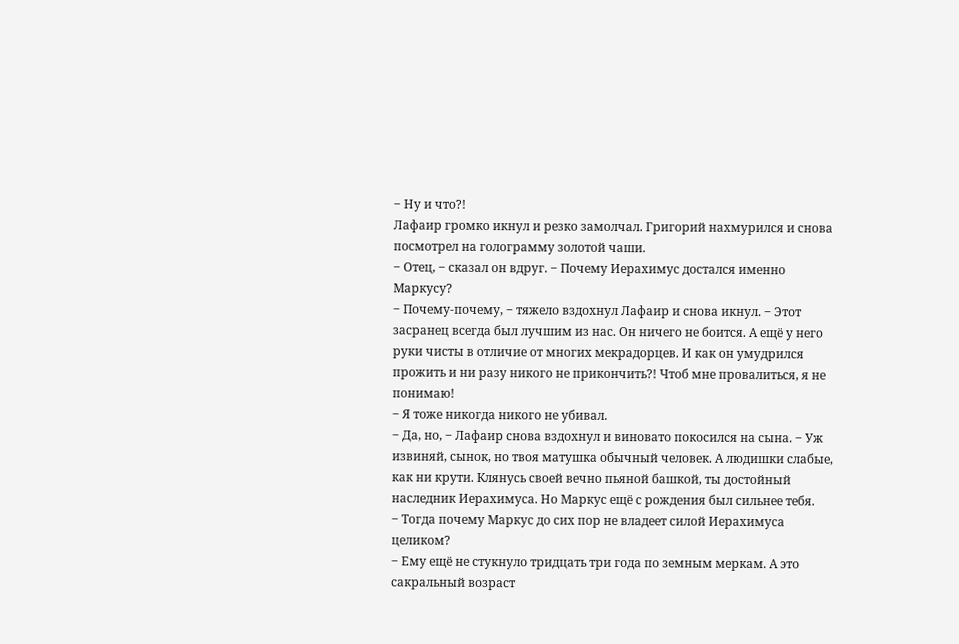‒ Ну и что?!
Лафаир громко икнул и резко замолчал. Григорий нахмурился и снова посмотрел на голограмму золотой чаши.
‒ Отец, ‒ сказал он вдруг. ‒ Почему Иерахимус достался именно Маркусу?
‒ Почему-почему, ‒ тяжело вздохнул Лафаир и снова икнул. ‒ Этот засранец всегда был лучшим из нас. Он ничего не боится. А ещё у него руки чисты в отличие от многих мекрадорцев. И как он умудрился прожить и ни разу никого не прикончить?! Чтоб мне провалиться, я не понимаю!
‒ Я тоже никогда никого не убивал.
‒ Да, но, ‒ Лафаир снова вздохнул и виновато покосился на сына. ‒ Уж извиняй, сынок, но твоя матушка обычный человек. А людишки слабые, как ни крути. Клянусь своей вечно пьяной башкой, ты достойный наследник Иерахимуса. Но Маркус ещё с рождения был сильнее тебя.
‒ Тогда почему Маркус до сих пор не владеет силой Иерахимуса целиком?
‒ Ему ещё не стукнуло тридцать три года по земным меркам. А это сакральный возраст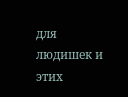для людишек и этих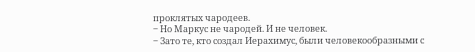проклятых чародеев.
‒ Но Маркус не чародей. И не человек.
‒ Зато те, кто создал Иерахимус, были человекообразными с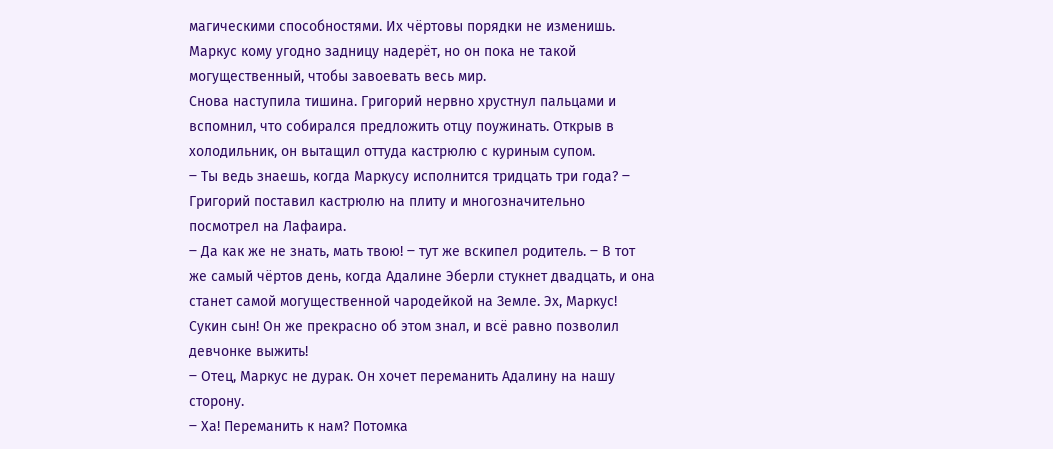магическими способностями. Их чёртовы порядки не изменишь. Маркус кому угодно задницу надерёт, но он пока не такой могущественный, чтобы завоевать весь мир.
Снова наступила тишина. Григорий нервно хрустнул пальцами и вспомнил, что собирался предложить отцу поужинать. Открыв в холодильник, он вытащил оттуда кастрюлю с куриным супом.
‒ Ты ведь знаешь, когда Маркусу исполнится тридцать три года? ‒ Григорий поставил кастрюлю на плиту и многозначительно посмотрел на Лафаира.
‒ Да как же не знать, мать твою! ‒ тут же вскипел родитель. ‒ В тот же самый чёртов день, когда Адалине Эберли стукнет двадцать, и она станет самой могущественной чародейкой на Земле. Эх, Маркус! Сукин сын! Он же прекрасно об этом знал, и всё равно позволил девчонке выжить!
‒ Отец, Маркус не дурак. Он хочет переманить Адалину на нашу сторону.
‒ Ха! Переманить к нам? Потомка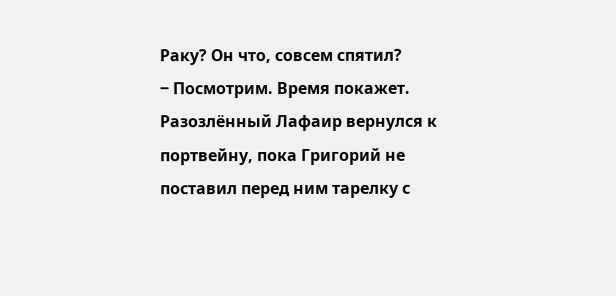Раку? Он что, совсем спятил?
‒ Посмотрим. Время покажет.
Разозлённый Лафаир вернулся к портвейну, пока Григорий не поставил перед ним тарелку с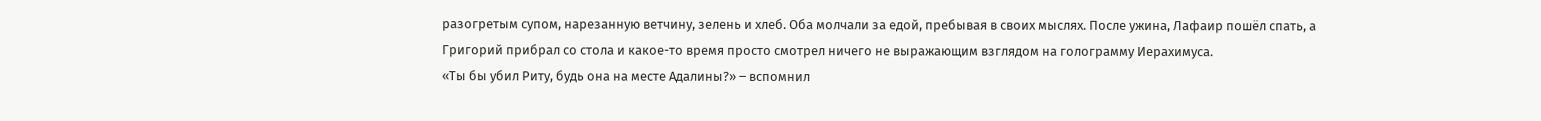разогретым супом, нарезанную ветчину, зелень и хлеб. Оба молчали за едой, пребывая в своих мыслях. После ужина, Лафаир пошёл спать, а Григорий прибрал со стола и какое-то время просто смотрел ничего не выражающим взглядом на голограмму Иерахимуса.
«Ты бы убил Риту, будь она на месте Адалины?» ‒ вспомнил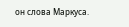он слова Маркуса.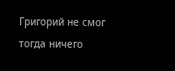Григорий не смог тогда ничего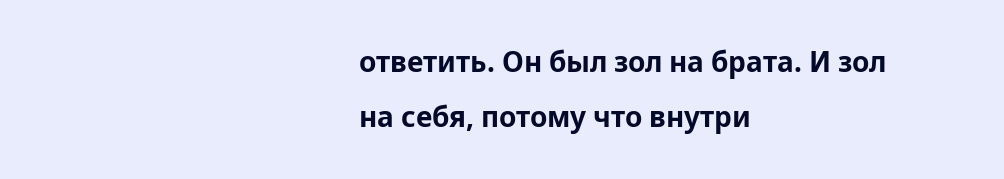ответить. Он был зол на брата. И зол на себя, потому что внутри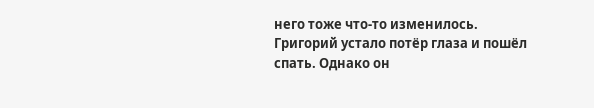него тоже что-то изменилось.
Григорий устало потёр глаза и пошёл спать. Однако он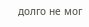долго не мог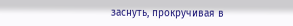заснуть, прокручивая в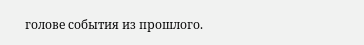голове события из прошлого.